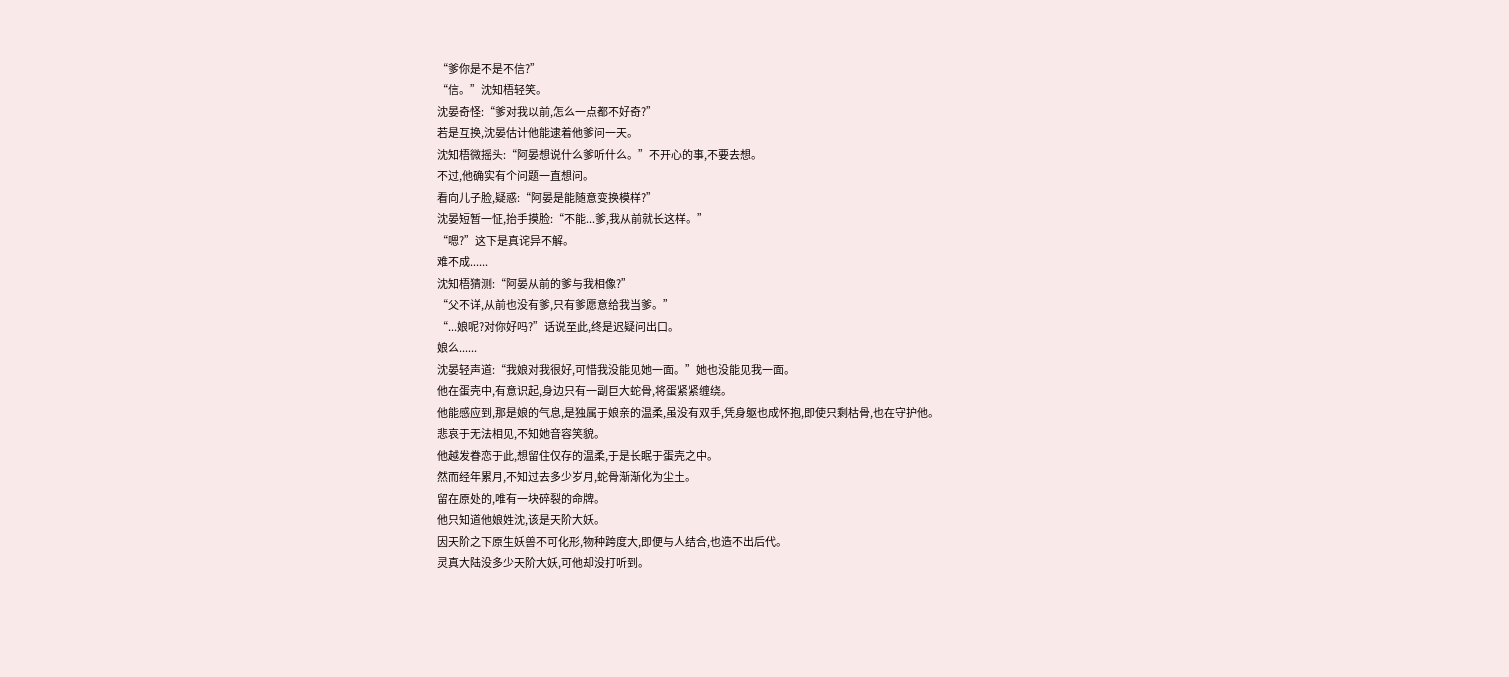“爹你是不是不信?”
“信。”沈知梧轻笑。
沈晏奇怪:“爹对我以前,怎么一点都不好奇?”
若是互换,沈晏估计他能逮着他爹问一天。
沈知梧微摇头:“阿晏想说什么爹听什么。”不开心的事,不要去想。
不过,他确实有个问题一直想问。
看向儿子脸,疑惑:“阿晏是能随意变换模样?”
沈晏短暂一怔,抬手摸脸:“不能...爹,我从前就长这样。”
“嗯?”这下是真诧异不解。
难不成......
沈知梧猜测:“阿晏从前的爹与我相像?”
“父不详,从前也没有爹,只有爹愿意给我当爹。”
“...娘呢?对你好吗?”话说至此,终是迟疑问出口。
娘么......
沈晏轻声道:“我娘对我很好,可惜我没能见她一面。”她也没能见我一面。
他在蛋壳中,有意识起,身边只有一副巨大蛇骨,将蛋紧紧缠绕。
他能感应到,那是娘的气息,是独属于娘亲的温柔,虽没有双手,凭身躯也成怀抱,即使只剩枯骨,也在守护他。
悲哀于无法相见,不知她音容笑貌。
他越发眷恋于此,想留住仅存的温柔,于是长眠于蛋壳之中。
然而经年累月,不知过去多少岁月,蛇骨渐渐化为尘土。
留在原处的,唯有一块碎裂的命牌。
他只知道他娘姓沈,该是天阶大妖。
因天阶之下原生妖兽不可化形,物种跨度大,即便与人结合,也造不出后代。
灵真大陆没多少天阶大妖,可他却没打听到。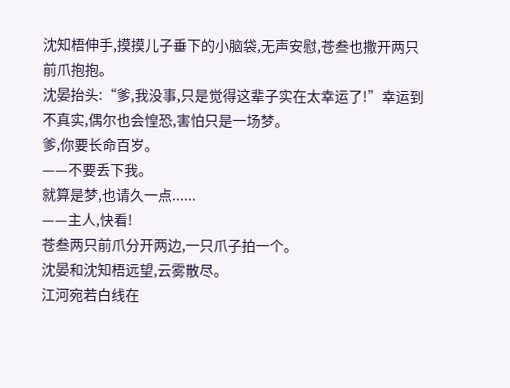沈知梧伸手,摸摸儿子垂下的小脑袋,无声安慰,苍叁也撒开两只前爪抱抱。
沈晏抬头:“爹,我没事,只是觉得这辈子实在太幸运了!”幸运到不真实,偶尔也会惶恐,害怕只是一场梦。
爹,你要长命百岁。
——不要丢下我。
就算是梦,也请久一点......
——主人,快看!
苍叁两只前爪分开两边,一只爪子拍一个。
沈晏和沈知梧远望,云雾散尽。
江河宛若白线在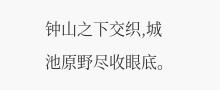钟山之下交织,城池原野尽收眼底。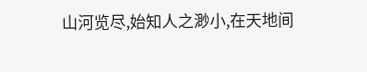山河览尽,始知人之渺小,在天地间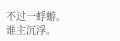不过一蜉蝣。
谁主沉浮。